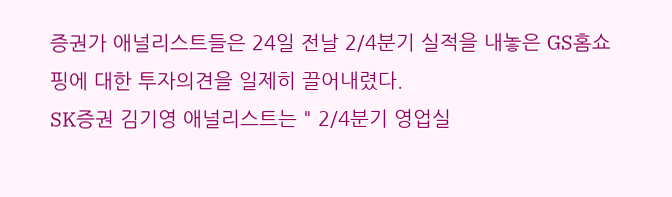증권가 애널리스트들은 24일 전날 2/4분기 실적을 내놓은 GS홈쇼핑에 대한 투자의견을 일제히 끌어내렸다.
SK증권 김기영 애널리스트는 " 2/4분기 영업실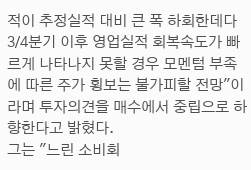적이 추정실적 대비 큰 폭 하회한데다 3/4분기 이후 영업실적 회복속도가 빠르게 나타나지 못할 경우 모멘텀 부족에 따른 주가 횡보는 불가피할 전망"이라며 투자의견을 매수에서 중립으로 하향한다고 밝혔다.
그는 "느린 소비회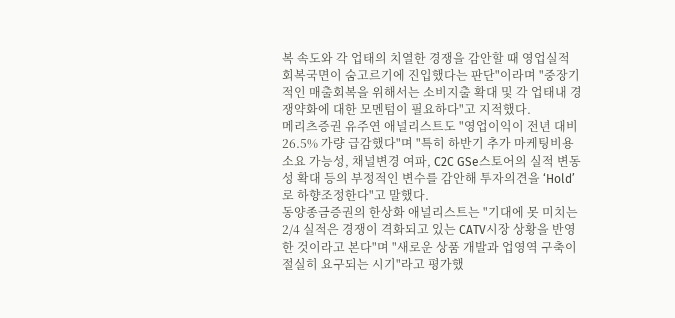복 속도와 각 업태의 치열한 경쟁을 감안할 때 영업실적 회복국면이 숨고르기에 진입했다는 판단"이라며 "중장기적인 매출회복을 위해서는 소비지출 확대 및 각 업태내 경쟁약화에 대한 모멘텀이 필요하다"고 지적했다.
메리츠증권 유주연 애널리스트도 "영업이익이 전년 대비 26.5% 가량 급감했다"며 "특히 하반기 추가 마케팅비용 소요 가능성, 채널변경 여파, C2C GSe스토어의 실적 변동성 확대 등의 부정적인 변수를 감안해 투자의견을 ‘Hold’로 하향조정한다"고 말했다.
동양종금증권의 한상화 애널리스트는 "기대에 못 미치는 2/4 실적은 경쟁이 격화되고 있는 CATV시장 상황을 반영한 것이라고 본다"며 "새로운 상품 개발과 업영역 구축이 절실히 요구되는 시기"라고 평가했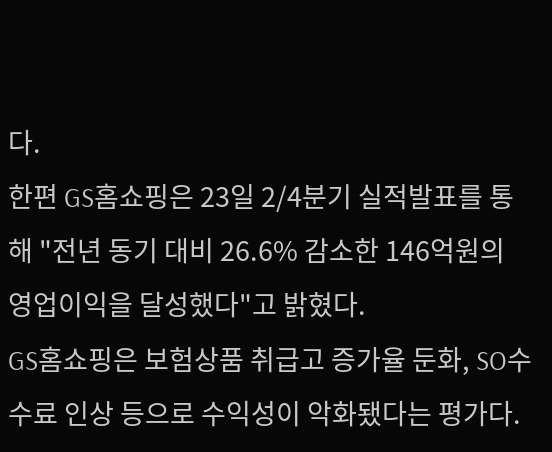다.
한편 GS홈쇼핑은 23일 2/4분기 실적발표를 통해 "전년 동기 대비 26.6% 감소한 146억원의 영업이익을 달성했다"고 밝혔다.
GS홈쇼핑은 보험상품 취급고 증가율 둔화, SO수수료 인상 등으로 수익성이 악화됐다는 평가다.